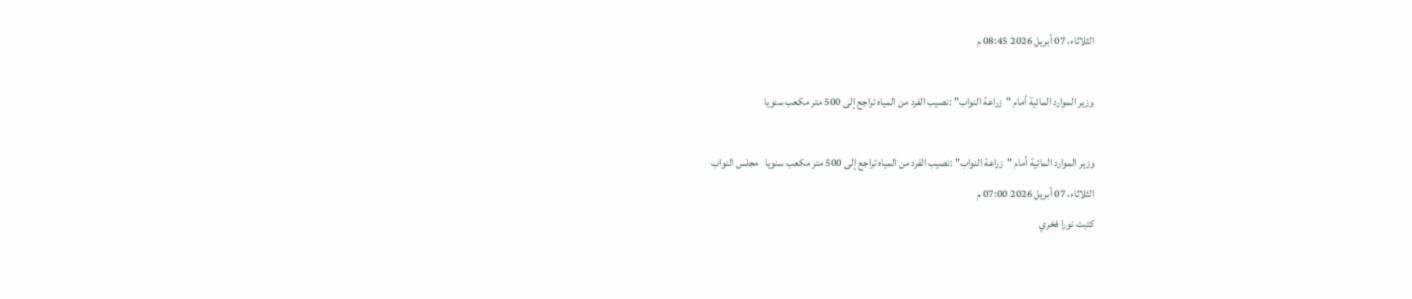الثلاثاء، 07 أبريل 2026 08:45 م

وزير الموارد المائية أمام "زراعة النواب" :نصيب الفرد من المياه تراجع إلى 500 متر مكعب سنويا

وزير الموارد المائية أمام "زراعة النواب" :نصيب الفرد من المياه تراجع إلى 500 متر مكعب سنويا   مجلس النواب
الثلاثاء، 07 أبريل 2026 07:00 م
كتبت نورا فخري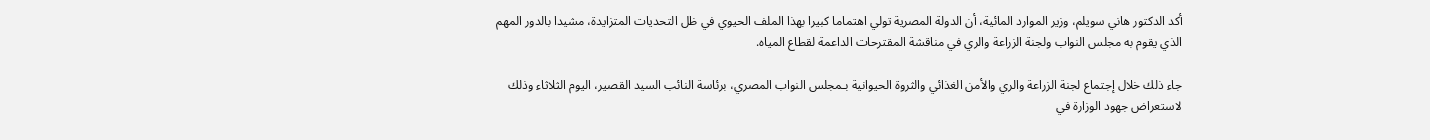أكد الدكتور هاني سويلم، وزير الموارد المائية، أن الدولة المصرية تولي اهتماما كبيرا بهذا الملف الحيوي في ظل التحديات المتزايدة، مشيدا بالدور المهم الذي يقوم به مجلس النواب ولجنة الزراعة والري في مناقشة المقترحات الداعمة لقطاع المياه.

جاء ذلك خلال إجتماع لجنة الزراعة والري والأمن الغذائي والثروة الحيوانية بـمجلس النواب المصري، برئاسة النائب السيد القصير، اليوم الثلاثاء وذلك لاستعراض جهود الوزارة في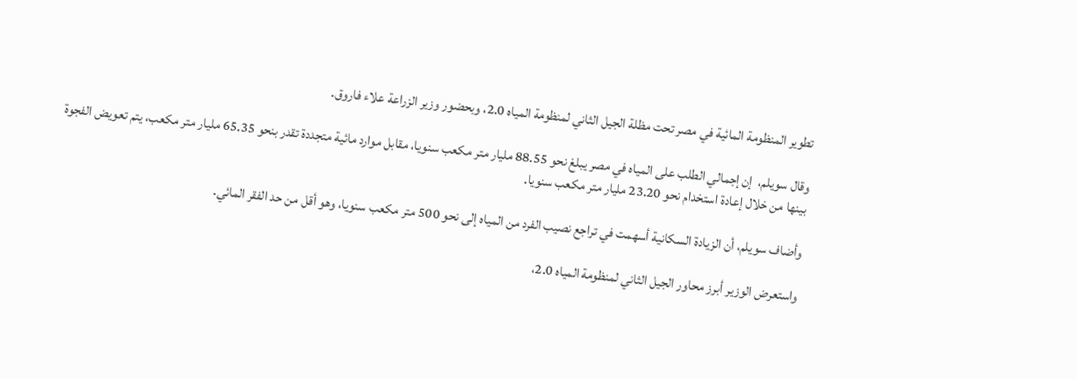تطوير المنظومة المائية في مصر تحت مظلة الجيل الثاني لمنظومة المياه 2.0، وبحضور وزير الزراعة علاء فاروق.

وقال سويلم،  إن إجمالي الطلب على المياه في مصر يبلغ نحو 88.55 مليار متر مكعب سنويا، مقابل موارد مائية متجددة تقدر بنحو 65.35 مليار متر مكعب، يتم تعويض الفجوة بينها من خلال إعادة استخدام نحو 23.20 مليار متر مكعب سنويا.

وأضاف سويلم، أن الزيادة السكانية أسهمت في تراجع نصيب الفرد من المياه إلى نحو 500 متر مكعب سنويا، وهو أقل من حد الفقر المائي.

واستعرض الوزير أبرز محاور الجيل الثاني لمنظومة المياه 2.0،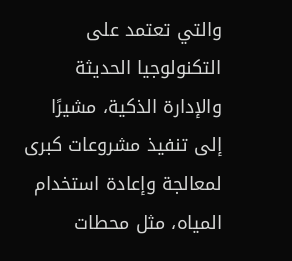والتي تعتمد على التكنولوجيا الحديثة والإدارة الذكية، مشيرًا إلى تنفيذ مشروعات كبرى لمعالجة وإعادة استخدام المياه، مثل محطات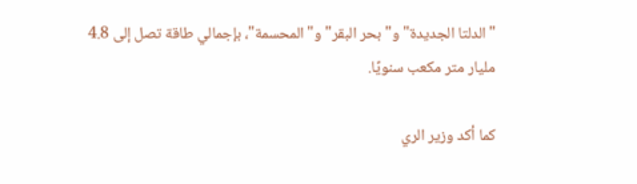"الدلتا الجديدة" و"بحر البقر" و"المحسمة"، بإجمالي طاقة تصل إلى 4.8 مليار متر مكعب سنويًا.

كما أكد وزير الري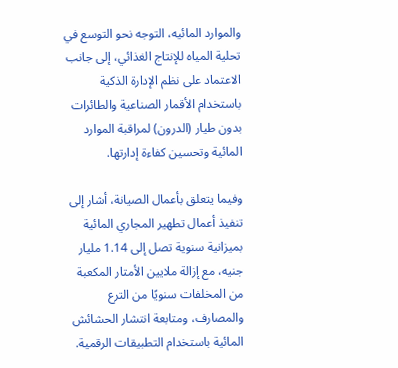والموارد المائيه، التوجه نحو التوسع في تحلية المياه للإنتاج الغذائي، إلى جانب الاعتماد على نظم الإدارة الذكية باستخدام الأقمار الصناعية والطائرات بدون طيار (الدرون) لمراقبة الموارد المائية وتحسين كفاءة إدارتها.

وفيما يتعلق بأعمال الصيانة، أشار إلى تنفيذ أعمال تطهير المجاري المائية بميزانية سنوية تصل إلى 1.14 مليار جنيه، مع إزالة ملايين الأمتار المكعبة من المخلفات سنويًا من الترع والمصارف، ومتابعة انتشار الحشائش المائية باستخدام التطبيقات الرقمية.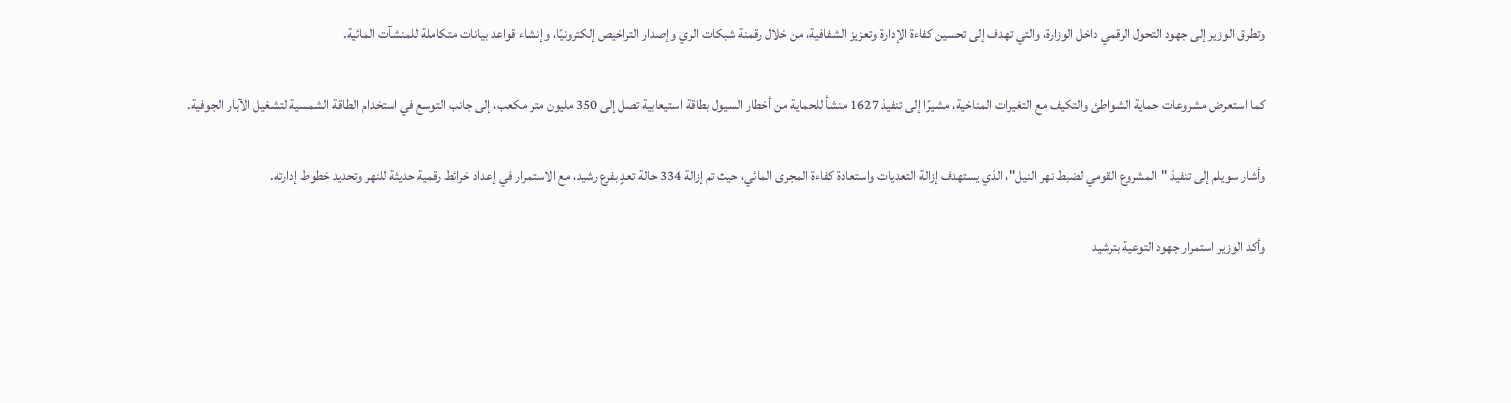وتطرق الوزير إلى جهود التحول الرقمي داخل الوزارة، والتي تهدف إلى تحسين كفاءة الإدارة وتعزيز الشفافية، من خلال رقمنة شبكات الري وإصدار التراخيص إلكترونيًا، وإنشاء قواعد بيانات متكاملة للمنشآت المائية.

كما استعرض مشروعات حماية الشواطئ والتكيف مع التغيرات المناخية، مشيرًا إلى تنفيذ 1627 منشأ للحماية من أخطار السيول بطاقة استيعابية تصل إلى 350 مليون متر مكعب، إلى جانب التوسع في استخدام الطاقة الشمسية لتشغيل الآبار الجوفية.

وأشار سويلم إلى تنفيذ "المشروع القومي لضبط نهر النيل"، الذي يستهدف إزالة التعديات واستعادة كفاءة المجرى المائي، حيث تم إزالة 334 حالة تعدٍ بفرع رشيد، مع الاستمرار في إعداد خرائط رقمية حديثة للنهر وتحديد خطوط إدارته.

وأكد الوزير استمرار جهود التوعية بترشيد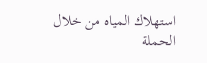استهلاك المياه من خلال الحملة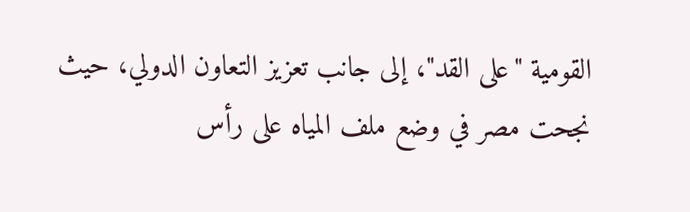القومية "على القد"، إلى جانب تعزيز التعاون الدولي، حيث نجحت مصر في وضع ملف المياه على رأس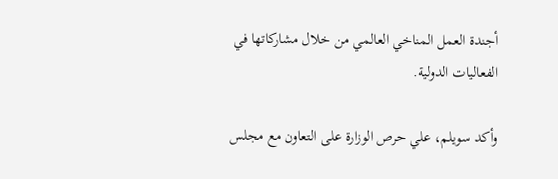أجندة العمل المناخي العالمي من خلال مشاركاتها في الفعاليات الدولية.

وأكد سويلم، علي حرص الوزارة على التعاون مع مجلس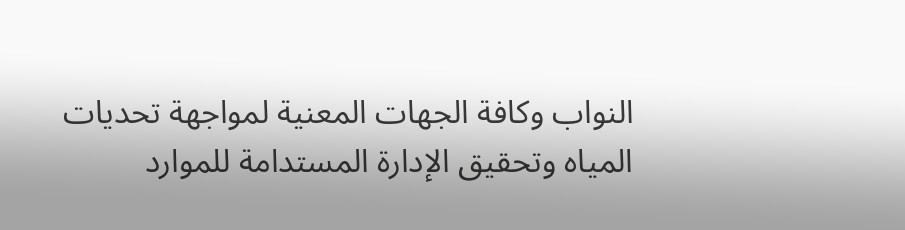النواب وكافة الجهات المعنية لمواجهة تحديات المياه وتحقيق الإدارة المستدامة للموارد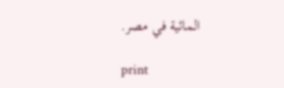المائية في مصر.

print